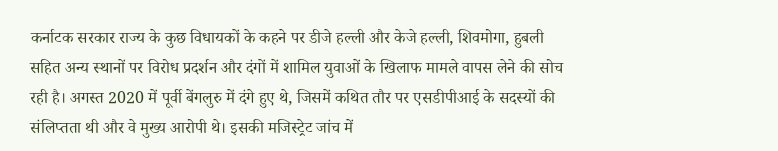कर्नाटक सरकार राज्य के कुछ विधायकों के कहने पर डीजे हल्ली और केजे हल्ली, शिवमोगा, हुबली सहित अन्य स्थानों पर विरोध प्रदर्शन और दंगों में शामिल युवाओं के खिलाफ मामले वापस लेने की सोच रही है। अगस्त 2020 में पूर्वी बेंगलुरु में दंगे हुए थे, जिसमें कथित तौर पर एसडीपीआई के सदस्यों की संलिप्तता थी और वे मुख्य आरोपी थे। इसकी मजिस्ट्रेट जांच में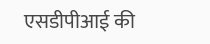एसडीपीआई की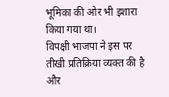भूमिका की ओर भी इशारा किया गया था।
विपक्षी भाजपा ने इस पर तीखी प्रतिक्रिया व्यक्त की है और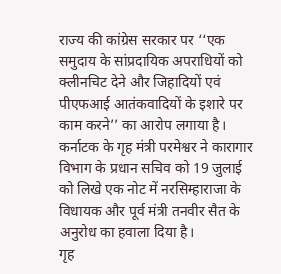राज्य की कांग्रेस सरकार पर ‘‘एक समुदाय के सांप्रदायिक अपराधियों को क्लीनचिट देने और जिहादियों एवं पीएफआई आतंकवादियों के इशारे पर काम करने’’ का आरोप लगाया है। कर्नाटक के गृह मंत्री परमेश्वर ने कारागार विभाग के प्रधान सचिव को 19 जुलाई को लिखे एक नोट में नरसिम्हाराजा के विधायक और पूर्व मंत्री तनवीर सैत के अनुरोध का हवाला दिया है।
गृह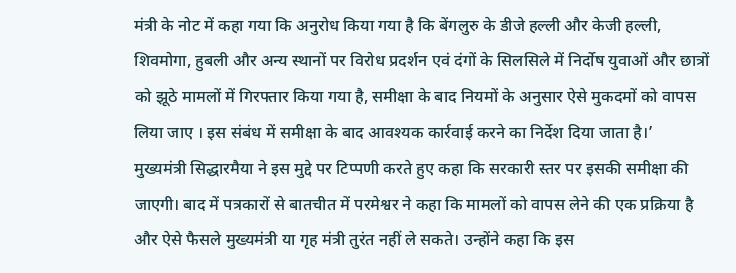मंत्री के नोट में कहा गया कि अनुरोध किया गया है कि बेंगलुरु के डीजे हल्ली और केजी हल्ली, शिवमोगा, हुबली और अन्य स्थानों पर विरोध प्रदर्शन एवं दंगों के सिलसिले में निर्दोष युवाओं और छात्रों को झूठे मामलों में गिरफ्तार किया गया है, समीक्षा के बाद नियमों के अनुसार ऐसे मुकदमों को वापस लिया जाए । इस संबंध में समीक्षा के बाद आवश्यक कार्रवाई करने का निर्देश दिया जाता है।’
मुख्यमंत्री सिद्धारमैया ने इस मुद्दे पर टिप्पणी करते हुए कहा कि सरकारी स्तर पर इसकी समीक्षा की जाएगी। बाद में पत्रकारों से बातचीत में परमेश्वर ने कहा कि मामलों को वापस लेने की एक प्रक्रिया है और ऐसे फैसले मुख्यमंत्री या गृह मंत्री तुरंत नहीं ले सकते। उन्होंने कहा कि इस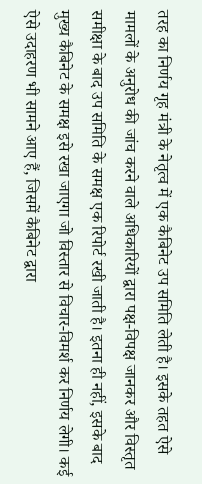तरह का निर्णय गृह मंत्री के नेतृत्व में एक कैबिनेट उप समिति लेती है। इसके तहत ऐसे मामलों के अनुरोध की जांच करने वाले अधिकारियों द्वारा पक्ष-विपक्ष जानकर और विस्तृत समीक्षा के बाद उप समिति के समक्ष एक रिपोर्ट रखी जाती है। इतना ही नहीं, इसके बाद मुख्य कैबिनेट के समक्ष इसे रखा जाएगा जो विस्तार से विचार-विमर्श कर निर्णय लेगी। कई ऐसे उदाहरण भी सामने आए हैं, जिसमें कैबिनेट द्वारा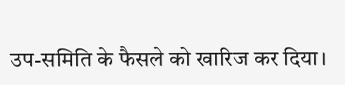उप-समिति के फैसले को खारिज कर दिया।